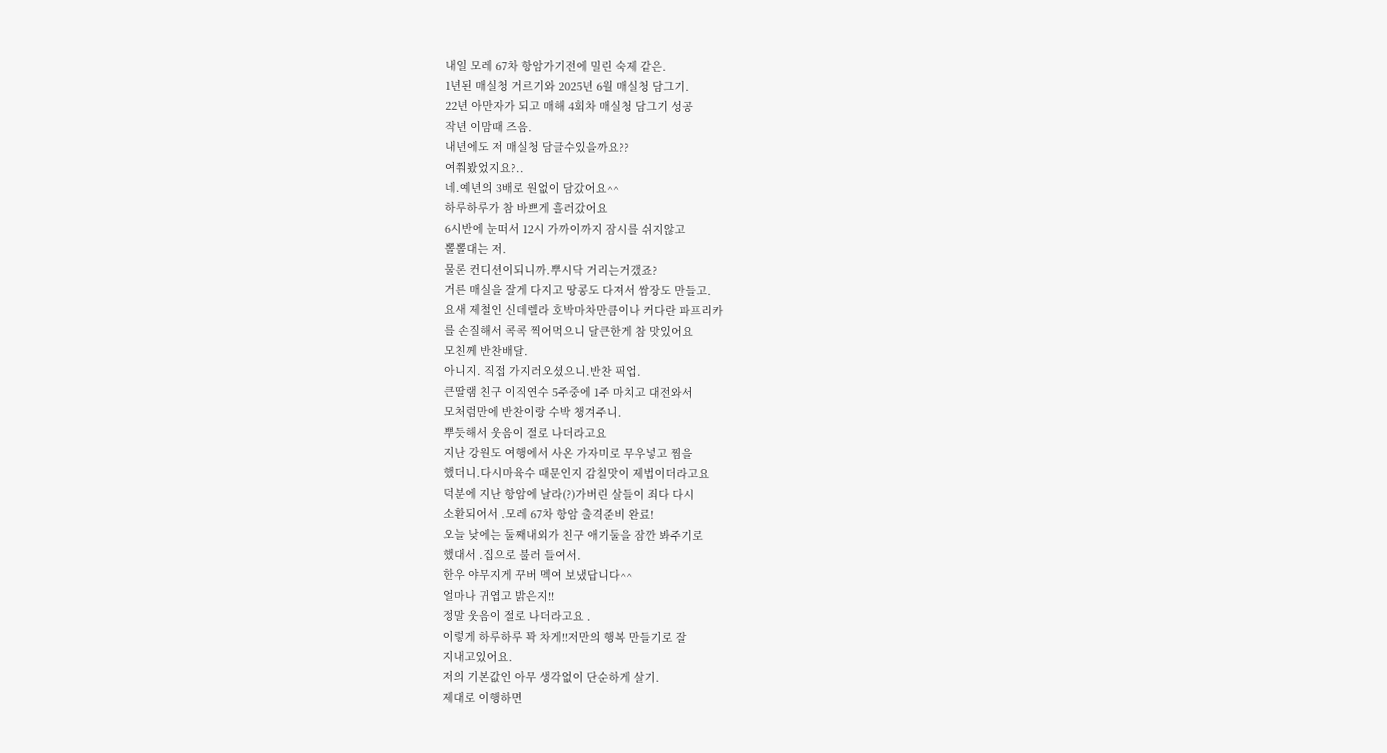내일 모레 67차 항암가기전에 밀린 숙제 같은.
1년된 매실청 거르기와 2025년 6월 매실청 담그기.
22년 아만자가 되고 매해 4회차 매실청 담그기 성공
작년 이맘때 즈음.
내년에도 저 매실청 담글수있을까요??
여쭤봤었지요?..
네.예년의 3배로 원없이 담갔어요^^
하루하루가 참 바쁘게 흘러갔어요
6시반에 눈떠서 12시 가까이까지 잠시를 쉬지않고
뽈뽈대는 저.
물론 컨디션이되니까.뿌시닥 거리는거갰죠?
거른 매실을 잘게 다지고 땅콩도 다져서 쌈장도 만들고.
요새 제철인 신데렐라 호박마차만큼이나 커다란 파프리카
를 손질해서 콕콕 찍어먹으니 달큰한게 참 맛있어요
모친께 반찬배달.
아니지. 직접 가지러오셨으니.반찬 픽업.
큰딸램 친구 이직연수 5주중에 1주 마치고 대전와서
모처럼만에 반찬이랑 수박 챙겨주니.
뿌듯해서 웃음이 절로 나더라고요
지난 강원도 여행에서 사온 가자미로 무우넣고 찜을
했더니.다시마육수 때문인지 감칠맛이 제법이더라고요
덕분에 지난 항암에 날라(?)가버린 살들이 죄다 다시
소환되어서 .모레 67차 항암 출격준비 완료!
오늘 낮에는 둘째내외가 친구 애기둘을 잠깐 봐주기로
했대서 .집으로 불러 들여서.
한우 야무지게 꾸버 멕여 보냈답니다^^
얼마나 귀엽고 밝은지!!
정말 웃음이 절로 나더라고요 .
이렇게 하루하루 꽉 차게!!저만의 행복 만들기로 잘
지내고있어요.
저의 기본값인 아무 생각없이 단순하게 살기.
제대로 이행하면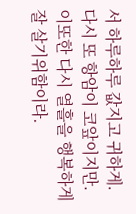서 하루하루 값지고 귀하게.
다시 또 항암이 코앞이지만.
이또한 다시 열흘을 행복하게 잘 살기위함이라.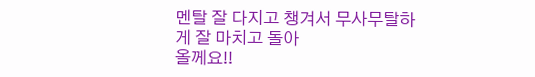멘탈 잘 다지고 챙겨서 무사무탈하게 잘 마치고 돌아
올께요!!